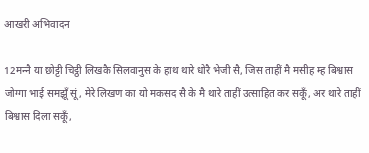आखरी अभिवादन

12मन्‍नै या छोट्टी चिट्ठी लिखकै सिलवानुस के हाथ थारे धोरै भेजी सै, जिस ताहीं मै मसीह म्ह बिश्वास जोग्गा भाई समझूँ सूं, मेरे लिखण का यो मकसद सै के मै थारे ताहीं उत्साहित कर सकूँ, अर थारे ताहीं बिश्वास दिला सकूँ,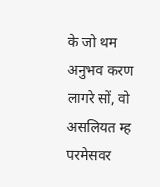के जो थम अनुभव करण लागरे सों, वो असलियत म्ह परमेसवर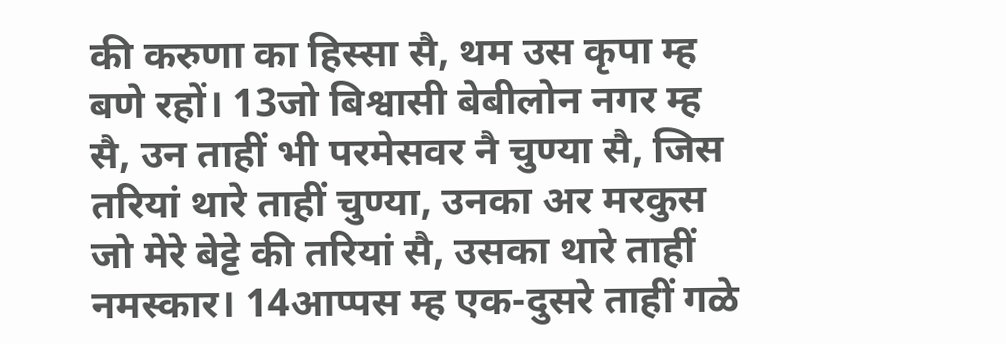की करुणा का हिस्सा सै, थम उस कृपा म्ह बणे रहों। 13जो बिश्वासी बेबीलोन नगर म्ह सै, उन ताहीं भी परमेसवर नै चुण्या सै, जिस तरियां थारे ताहीं चुण्या, उनका अर मरकुस जो मेरे बेट्टे की तरियां सै, उसका थारे ताहीं नमस्कार। 14आप्पस म्ह एक-दुसरे ताहीं गळे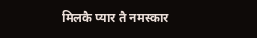मिलकै प्यार तै नमस्कार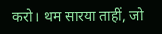करो। थम सारया ताहीं, जो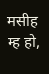मसीह म्ह हो,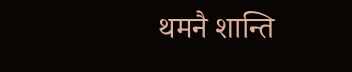थमनै शान्ति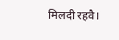मिलदी रहवै।